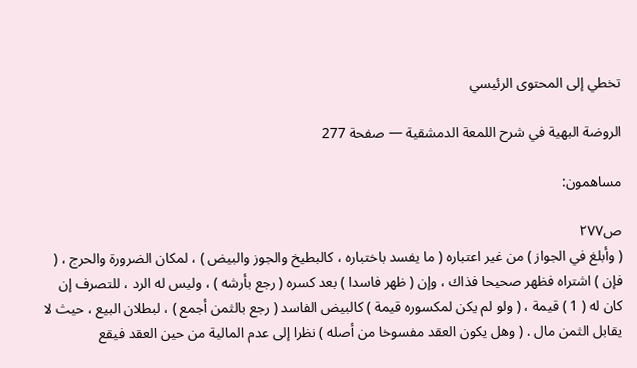تخطي إلى المحتوى الرئيسي

الروضة البهية في شرح اللمعة الدمشقية — صفحة 277

مساهمون:

ص٢٧٧
( وأبلغ في الجواز ) من غير اعتباره ( ما يفسد باختباره ، كالبطيخ والجوز والبيض ) ، لمكان الضرورة والحرج ، ( فإن ) اشتراه فظهر صحيحا فذاك ، وإن ( ظهر فاسدا ) بعد كسره ( رجع بأرشه ) ، وليس له الرد ، للتصرف إن كان له ( 1 ) قيمة ، ( ولو لم يكن لمكسوره قيمة ) كالبيض الفاسد ( رجع بالثمن أجمع ) ، لبطلان البيع ، حيث لا يقابل الثمن مال . ( وهل يكون العقد مفسوخا من أصله ) نظرا إلى عدم المالية من حين العقد فيقع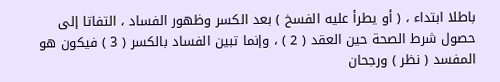باطلا ابتداء ، ( أو يطرأ عليه الفسخ ) بعد الكسر وظهور الفساد ، التفاتا إلى حصول شرط الصحة حين العقد ( 2 ) ، وإنما تبين الفساد بالكسر ( 3 ) فيكون هو المفسد ( نظر ) ورجحان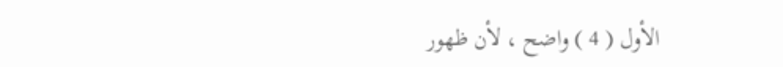الأول ( 4 ) واضح ، لأن ظهور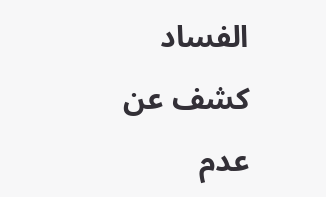الفساد كشف عن عدم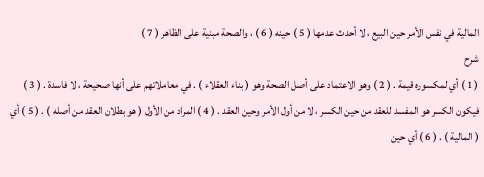المالية في نفس الأمر حين البيع ، لا أحدث عدمها ( 5 ) حينه ( 6 ) ، والصحة مبنية على الظاهر ( 7 )
شرح
( 1 ) أي لمكسوره قيمة . ( 2 ) وهو الاعتماد على أصل الصحة وهو ( بناء العقلاء ) . في معاملاتهم على أنها صحيحة ، لا فاسدة . ( 3 ) فيكون الكسر هو المفسد للعقد من حين الكسر ، لا من أول الأمر وحين العقد . ( 4 ) المراد من الأول ( هو بطلان العقد من أصله ) . ( 5 ) أي ( المالية ) . ( 6 ) أي حين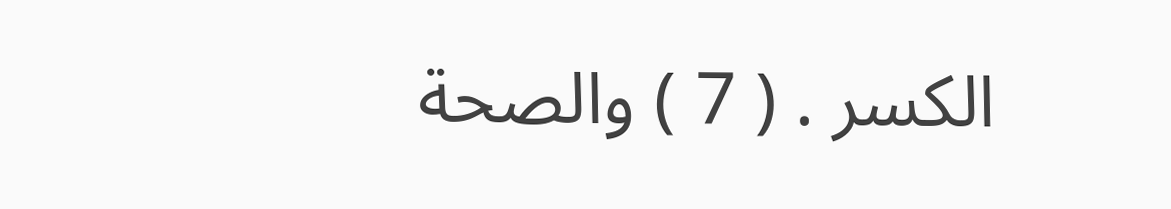الكسر . ( 7 ) والصحة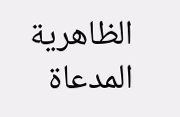الظاهرية المدعاة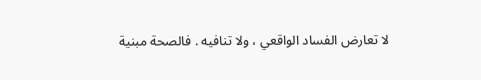لا تعارض الفساد الواقعي ، ولا تنافيه . فالصحة مبنية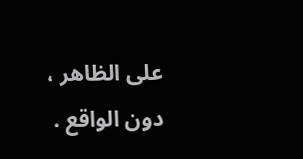على الظاهر ، دون الواقع .